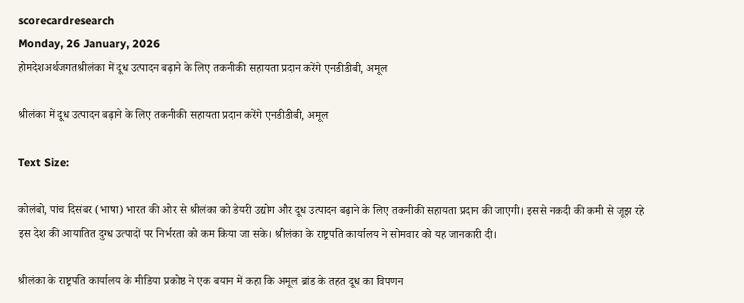scorecardresearch
Monday, 26 January, 2026
होमदेशअर्थजगतश्रीलंका में दूध उत्पादन बढ़ाने के लिए तकनीकी सहायता प्रदान करेंगे एनडीडीबी, अमूल

श्रीलंका में दूध उत्पादन बढ़ाने के लिए तकनीकी सहायता प्रदान करेंगे एनडीडीबी, अमूल

Text Size:

कोलंबो, पांच दिसंबर (भाषा) भारत की ओर से श्रीलंका को डेयरी उद्योग और दूध उत्पादन बढ़ाने के लिए तकनीकी सहायता प्रदान की जाएगी। इससे नकदी की कमी से जूझ रहे इस देश की आयातित दुग्ध उत्पादों पर निर्भरता को कम किया जा सके। श्रीलंका के राष्ट्रपति कार्यालय ने सोमवार को यह जानकारी दी।

श्रीलंका के राष्ट्रपति कार्यालय के मीडिया प्रकोष्ठ ने एक बयान में कहा कि अमूल ब्रांड के तहत दूध का विपणन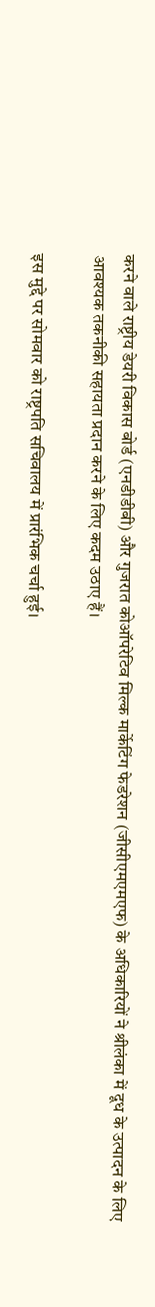करने वाले राष्ट्रीय डेयरी विकास बोर्ड (एनडीडीबी) और गुजरात कोऑपरेटिव मिल्क मार्केटिंग फेडरेशन (जीसीएमएमएफ) के अधिकारियों ने श्रीलंका में दूध के उत्पादन के लिए आवश्यक तकनीकी सहायता प्रदान करने के लिए कदम उठाए हैं।

इस मुद्दे पर सोमवार को राष्ट्रपति सचिवालय में प्रारंभिक चर्चा हुई।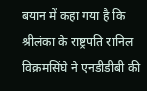बयान में कहा गया है कि श्रीलंका के राष्ट्रपति रानिल विक्रमसिंघे ने एनडीडीबी की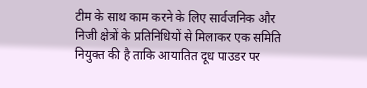टीम के साथ काम करने के लिए सार्वजनिक और निजी क्षेत्रों के प्रतिनिधियों से मिलाकर एक समिति नियुक्त की है ताकि आयातित दूध पाउडर पर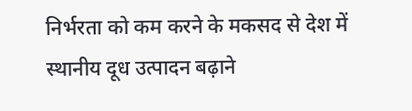निर्भरता को कम करने के मकसद से देश में स्थानीय दूध उत्पादन बढ़ाने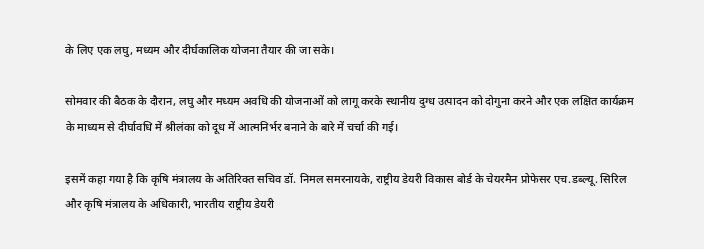के लिए एक लघु, मध्यम और दीर्घकालिक योजना तैयार की जा सके।

सोमवार की बैठक के दौरान, लघु और मध्यम अवधि की योजनाओं को लागू करके स्थानीय दुग्ध उत्पादन को दोगुना करने और एक लक्षित कार्यक्रम के माध्यम से दीर्घावधि में श्रीलंका को दूध में आत्मनिर्भर बनाने के बारे में चर्चा की गई।

इसमें कहा गया है कि कृषि मंत्रालय के अतिरिक्त सचिव डॉ. निमल समरनायके, राष्ट्रीय डेयरी विकास बोर्ड के चेयरमैन प्रोफेसर एच.डब्ल्यू. सिरिल और कृषि मंत्रालय के अधिकारी, भारतीय राष्ट्रीय डेयरी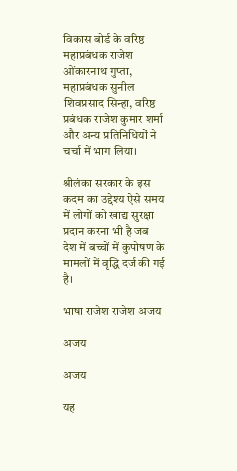विकास बोर्ड के वरिष्ठ महाप्रबंधक राजेश ओंकारनाथ गुप्ता, महाप्रबंधक सुनील शिवप्रसाद सिन्हा, वरिष्ठ प्रबंधक राजेश कुमार शर्मा और अन्य प्रतिनिधियों ने चर्चा में भाग लिया।

श्रीलंका सरकार के इस कदम का उद्देश्य ऐसे समय में लोगों को खाद्य सुरक्षा प्रदान करना भी है जब देश में बच्चों में कुपोषण के मामलों में वृद्धि दर्ज की गई है।

भाषा राजेश राजेश अजय

अजय

अजय

यह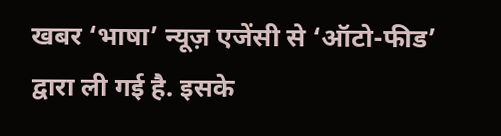खबर ‘भाषा’ न्यूज़ एजेंसी से ‘ऑटो-फीड’ द्वारा ली गई है. इसके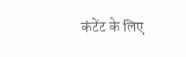कंटेंट के लिए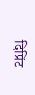दिप्रिंट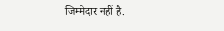जिम्मेदार नहीं है.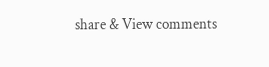share & View comments